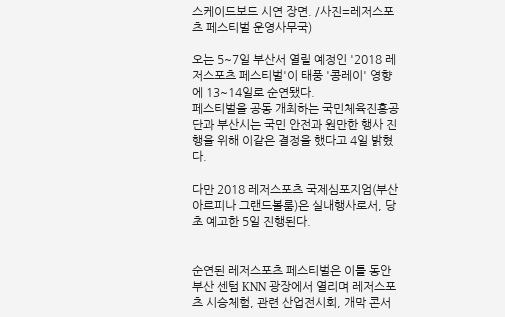스케이드보드 시연 장면. /사진=레저스포츠 페스티벌 운영사무국)

오는 5~7일 부산서 열릴 예정인 '2018 레저스포츠 페스티벌'이 태풍 '콩레이' 영향에 13~14일로 순연됐다.
페스티벌을 공동 개최하는 국민체육진흥공단과 부산시는 국민 안전과 원만한 행사 진행을 위해 이같은 결정을 했다고 4일 밝혔다.

다만 2018 레저스포츠 국제심포지엄(부산 아르피나 그랜드볼룸)은 실내행사로서, 당초 예고한 5일 진행된다.


순연된 레저스포츠 페스티벌은 이틀 동안 부산 센텀 KNN 광장에서 열리며 레저스포츠 시승체험, 관련 산업전시회, 개막 콘서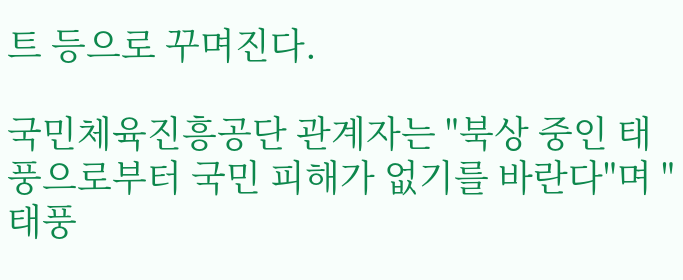트 등으로 꾸며진다.

국민체육진흥공단 관계자는 "북상 중인 태풍으로부터 국민 피해가 없기를 바란다"며 "태풍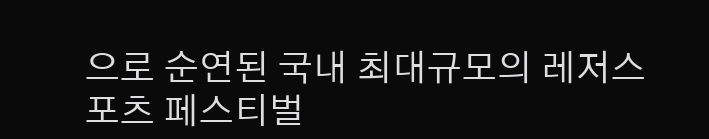으로 순연된 국내 최대규모의 레저스포츠 페스티벌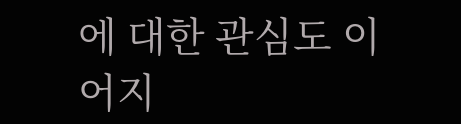에 대한 관심도 이어지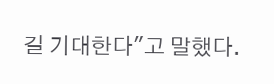길 기대한다"고 말했다.